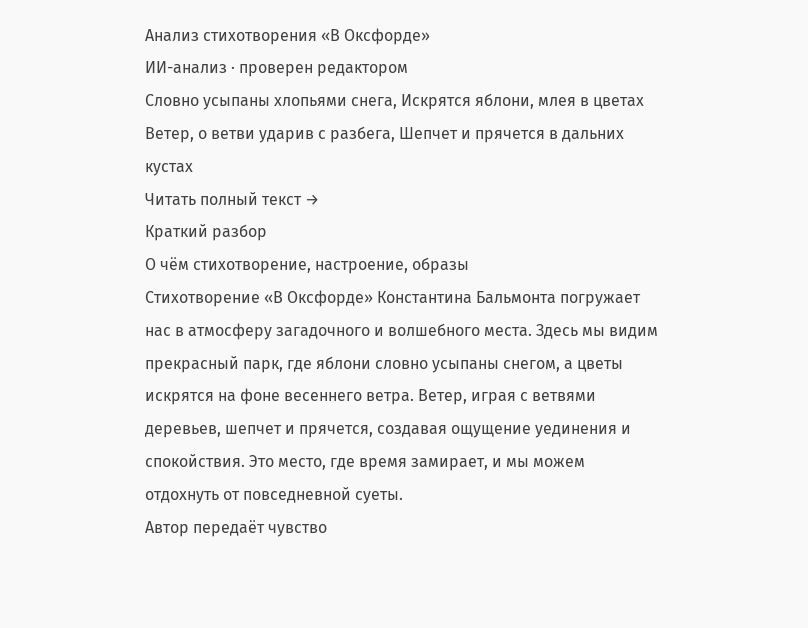Анализ стихотворения «В Оксфорде»
ИИ-анализ · проверен редактором
Словно усыпаны хлопьями снега, Искрятся яблони, млея в цветах Ветер, о ветви ударив с разбега, Шепчет и прячется в дальних кустах
Читать полный текст →
Краткий разбор
О чём стихотворение, настроение, образы
Стихотворение «В Оксфорде» Константина Бальмонта погружает нас в атмосферу загадочного и волшебного места. Здесь мы видим прекрасный парк, где яблони словно усыпаны снегом, а цветы искрятся на фоне весеннего ветра. Ветер, играя с ветвями деревьев, шепчет и прячется, создавая ощущение уединения и спокойствия. Это место, где время замирает, и мы можем отдохнуть от повседневной суеты.
Автор передаёт чувство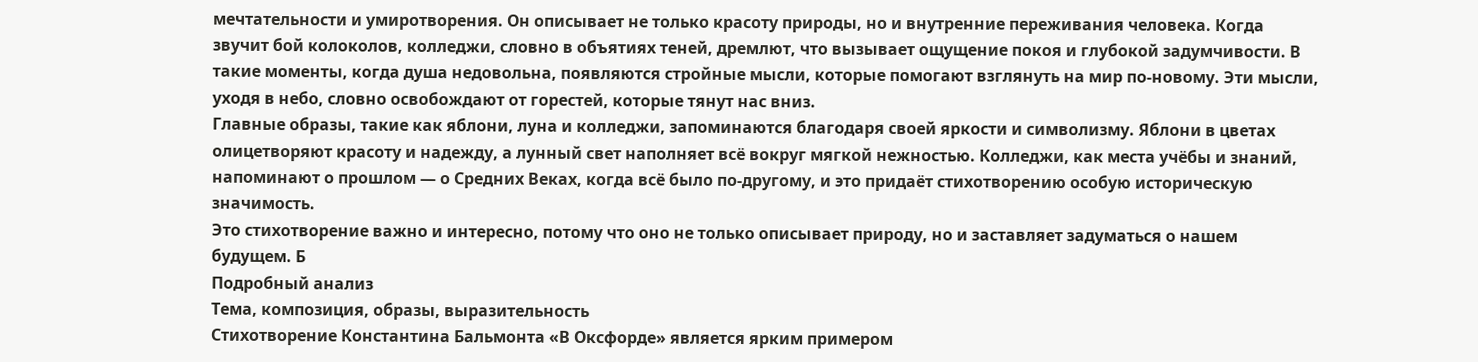мечтательности и умиротворения. Он описывает не только красоту природы, но и внутренние переживания человека. Когда звучит бой колоколов, колледжи, словно в объятиях теней, дремлют, что вызывает ощущение покоя и глубокой задумчивости. В такие моменты, когда душа недовольна, появляются стройные мысли, которые помогают взглянуть на мир по-новому. Эти мысли, уходя в небо, словно освобождают от горестей, которые тянут нас вниз.
Главные образы, такие как яблони, луна и колледжи, запоминаются благодаря своей яркости и символизму. Яблони в цветах олицетворяют красоту и надежду, а лунный свет наполняет всё вокруг мягкой нежностью. Колледжи, как места учёбы и знаний, напоминают о прошлом — о Средних Веках, когда всё было по-другому, и это придаёт стихотворению особую историческую значимость.
Это стихотворение важно и интересно, потому что оно не только описывает природу, но и заставляет задуматься о нашем будущем. Б
Подробный анализ
Тема, композиция, образы, выразительность
Стихотворение Константина Бальмонта «В Оксфорде» является ярким примером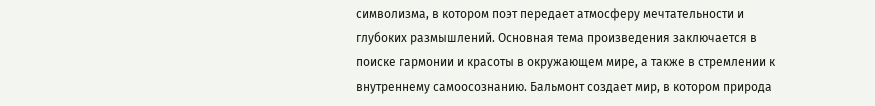символизма, в котором поэт передает атмосферу мечтательности и глубоких размышлений. Основная тема произведения заключается в поиске гармонии и красоты в окружающем мире, а также в стремлении к внутреннему самоосознанию. Бальмонт создает мир, в котором природа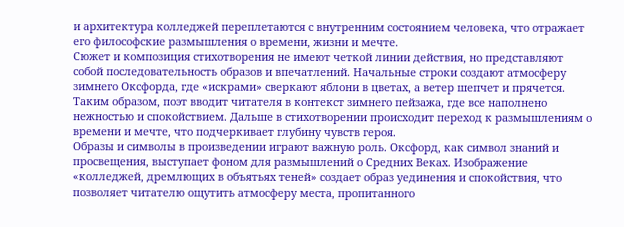и архитектура колледжей переплетаются с внутренним состоянием человека, что отражает его философские размышления о времени, жизни и мечте.
Сюжет и композиция стихотворения не имеют четкой линии действия, но представляют собой последовательность образов и впечатлений. Начальные строки создают атмосферу зимнего Оксфорда, где «искрами» сверкают яблони в цветах, а ветер шепчет и прячется. Таким образом, поэт вводит читателя в контекст зимнего пейзажа, где все наполнено нежностью и спокойствием. Дальше в стихотворении происходит переход к размышлениям о времени и мечте, что подчеркивает глубину чувств героя.
Образы и символы в произведении играют важную роль. Оксфорд, как символ знаний и просвещения, выступает фоном для размышлений о Средних Веках. Изображение «колледжей, дремлющих в объятьях теней» создает образ уединения и спокойствия, что позволяет читателю ощутить атмосферу места, пропитанного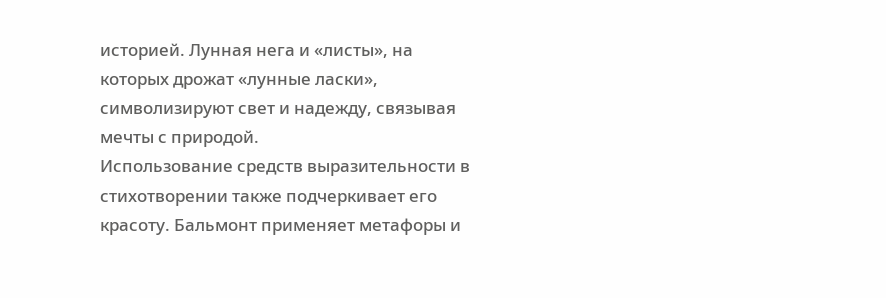историей. Лунная нега и «листы», на которых дрожат «лунные ласки», символизируют свет и надежду, связывая мечты с природой.
Использование средств выразительности в стихотворении также подчеркивает его красоту. Бальмонт применяет метафоры и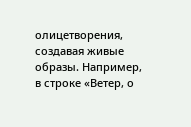олицетворения, создавая живые образы. Например, в строке «Ветер, о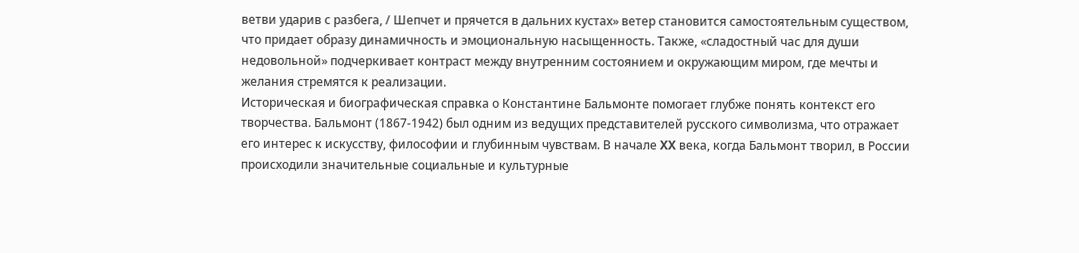ветви ударив с разбега, / Шепчет и прячется в дальних кустах» ветер становится самостоятельным существом, что придает образу динамичность и эмоциональную насыщенность. Также, «сладостный час для души недовольной» подчеркивает контраст между внутренним состоянием и окружающим миром, где мечты и желания стремятся к реализации.
Историческая и биографическая справка о Константине Бальмонте помогает глубже понять контекст его творчества. Бальмонт (1867-1942) был одним из ведущих представителей русского символизма, что отражает его интерес к искусству, философии и глубинным чувствам. В начале XX века, когда Бальмонт творил, в России происходили значительные социальные и культурные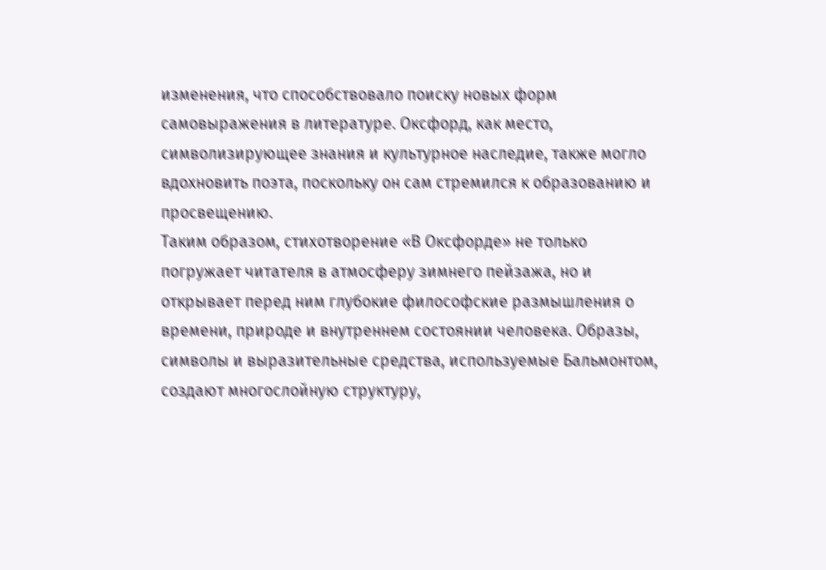изменения, что способствовало поиску новых форм самовыражения в литературе. Оксфорд, как место, символизирующее знания и культурное наследие, также могло вдохновить поэта, поскольку он сам стремился к образованию и просвещению.
Таким образом, стихотворение «В Оксфорде» не только погружает читателя в атмосферу зимнего пейзажа, но и открывает перед ним глубокие философские размышления о времени, природе и внутреннем состоянии человека. Образы, символы и выразительные средства, используемые Бальмонтом, создают многослойную структуру,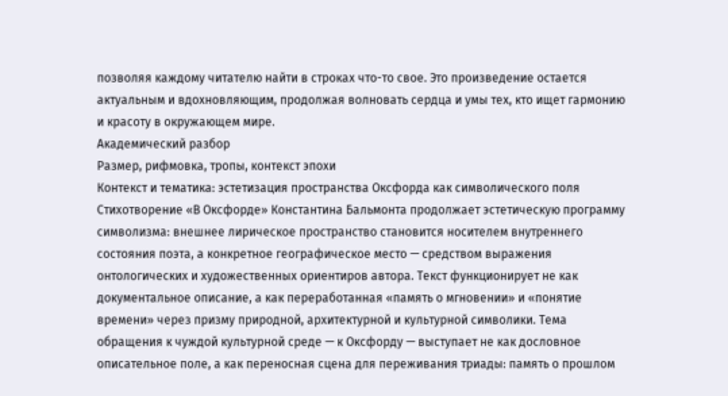позволяя каждому читателю найти в строках что-то свое. Это произведение остается актуальным и вдохновляющим, продолжая волновать сердца и умы тех, кто ищет гармонию и красоту в окружающем мире.
Академический разбор
Размер, рифмовка, тропы, контекст эпохи
Контекст и тематика: эстетизация пространства Оксфорда как символического поля
Стихотворение «В Оксфорде» Константина Бальмонта продолжает эстетическую программу символизма: внешнее лирическое пространство становится носителем внутреннего состояния поэта, а конкретное географическое место — средством выражения онтологических и художественных ориентиров автора. Текст функционирует не как документальное описание, а как переработанная «память о мгновении» и «понятие времени» через призму природной, архитектурной и культурной символики. Тема обращения к чуждой культурной среде — к Оксфорду — выступает не как дословное описательное поле, а как переносная сцена для переживания триады: память о прошлом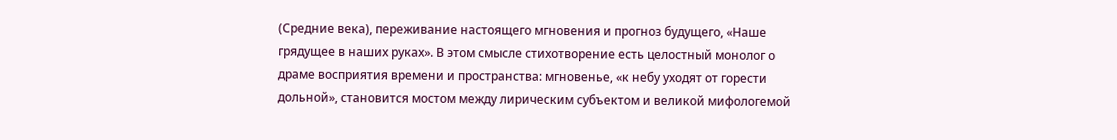(Средние века), переживание настоящего мгновения и прогноз будущего, «Наше грядущее в наших руках». В этом смысле стихотворение есть целостный монолог о драме восприятия времени и пространства: мгновенье, «к небу уходят от горести дольной», становится мостом между лирическим субъектом и великой мифологемой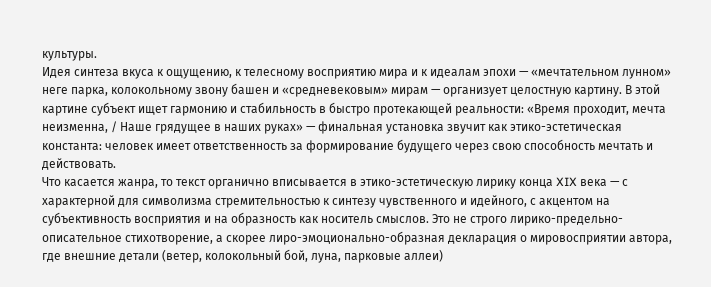культуры.
Идея синтеза вкуса к ощущению, к телесному восприятию мира и к идеалам эпохи — «мечтательном лунном» неге парка, колокольному звону башен и «средневековым» мирам — организует целостную картину. В этой картине субъект ищет гармонию и стабильность в быстро протекающей реальности: «Время проходит, мечта неизменна, / Наше грядущее в наших руках» — финальная установка звучит как этико-эстетическая константа: человек имеет ответственность за формирование будущего через свою способность мечтать и действовать.
Что касается жанра, то текст органично вписывается в этико-эстетическую лирику конца XIX века — с характерной для символизма стремительностью к синтезу чувственного и идейного, с акцентом на субъективность восприятия и на образность как носитель смыслов. Это не строго лирико-предельно-описательное стихотворение, а скорее лиро-эмоционально-образная декларация о мировосприятии автора, где внешние детали (ветер, колокольный бой, луна, парковые аллеи)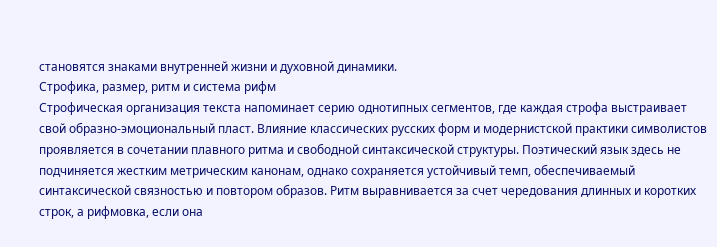становятся знаками внутренней жизни и духовной динамики.
Строфика, размер, ритм и система рифм
Строфическая организация текста напоминает серию однотипных сегментов, где каждая строфа выстраивает свой образно-эмоциональный пласт. Влияние классических русских форм и модернистской практики символистов проявляется в сочетании плавного ритма и свободной синтаксической структуры. Поэтический язык здесь не подчиняется жестким метрическим канонам, однако сохраняется устойчивый темп, обеспечиваемый синтаксической связностью и повтором образов. Ритм выравнивается за счет чередования длинных и коротких строк, а рифмовка, если она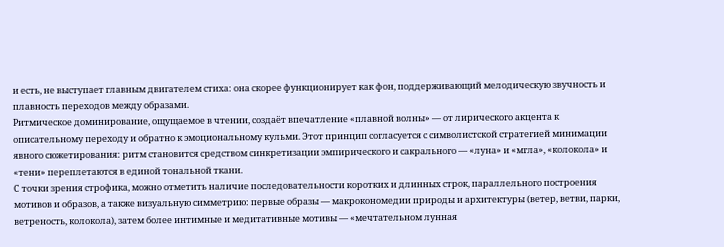и есть, не выступает главным двигателем стиха: она скорее функционирует как фон, поддерживающий мелодическую звучность и плавность переходов между образами.
Ритмическое доминирование, ощущаемое в чтении, создаёт впечатление «плавной волны» — от лирического акцента к описательному переходу и обратно к эмоциональному кульми. Этот принцип согласуется с символистской стратегией минимации явного сюжетирования: ритм становится средством синкретизации эмпирического и сакрального — «луна» и «мгла», «колокола» и «тени» переплетаются в единой тональной ткани.
С точки зрения строфика, можно отметить наличие последовательности коротких и длинных строк, параллельного построения мотивов и образов, а также визуальную симметрию: первые образы — макрокономедии природы и архитектуры (ветер, ветви, парки, ветреность, колокола), затем более интимные и медитативные мотивы — «мечтательном лунная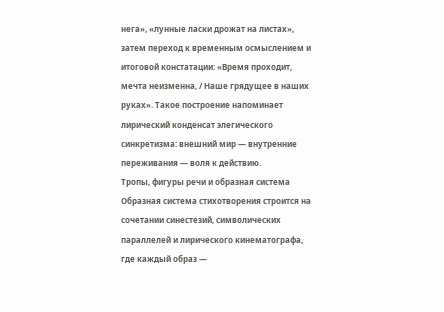нега», «лунные ласки дрожат на листах», затем переход к временным осмыслением и итоговой констатации: «Время проходит, мечта неизменна, / Наше грядущее в наших руках». Такое построение напоминает лирический конденсат элегического синкретизма: внешний мир — внутренние переживания — воля к действию.
Тропы, фигуры речи и образная система
Образная система стихотворения строится на сочетании синестезий, символических параллелей и лирического кинематографа, где каждый образ —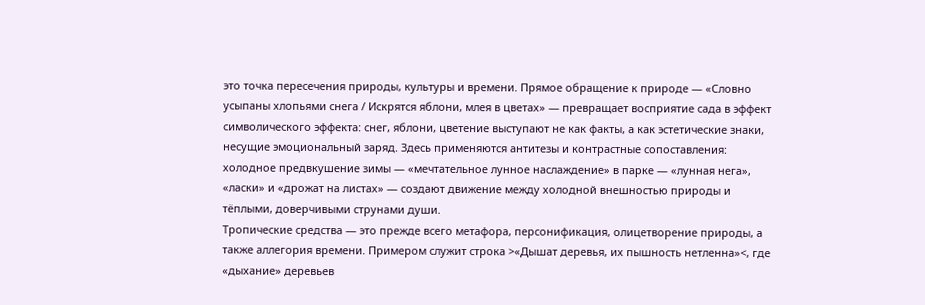это точка пересечения природы, культуры и времени. Прямое обращение к природе — «Словно усыпаны хлопьями снега / Искрятся яблони, млея в цветах» — превращает восприятие сада в эффект символического эффекта: снег, яблони, цветение выступают не как факты, а как эстетические знаки, несущие эмоциональный заряд. Здесь применяются антитезы и контрастные сопоставления: холодное предвкушение зимы — «мечтательное лунное наслаждение» в парке — «лунная нега», «ласки» и «дрожат на листах» — создают движение между холодной внешностью природы и тёплыми, доверчивыми струнами души.
Тропические средства — это прежде всего метафора, персонификация, олицетворение природы, а также аллегория времени. Примером служит строка >«Дышат деревья, их пышность нетленна»<, где «дыхание» деревьев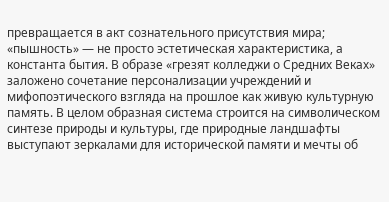превращается в акт сознательного присутствия мира; «пышность» — не просто эстетическая характеристика, а константа бытия. В образе «грезят колледжи о Средних Веках» заложено сочетание персонализации учреждений и мифопоэтического взгляда на прошлое как живую культурную память. В целом образная система строится на символическом синтезе природы и культуры, где природные ландшафты выступают зеркалами для исторической памяти и мечты об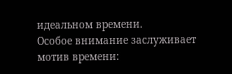идеальном времени.
Особое внимание заслуживает мотив времени: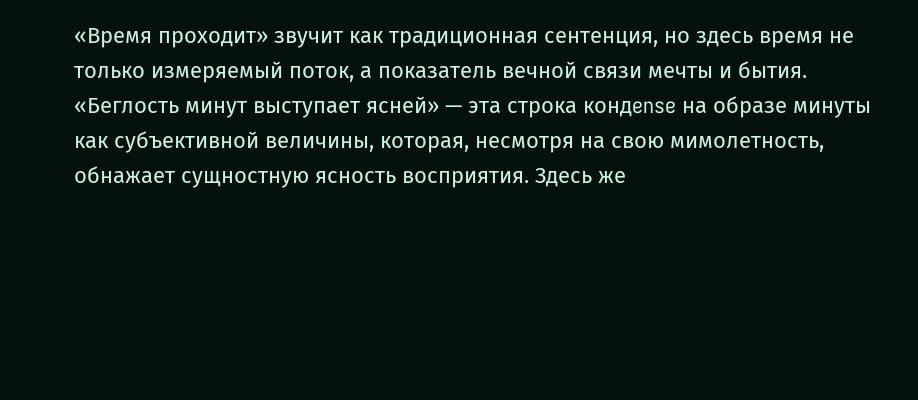«Время проходит» звучит как традиционная сентенция, но здесь время не только измеряемый поток, а показатель вечной связи мечты и бытия. «Беглость минут выступает ясней» — эта строка кондense на образе минуты как субъективной величины, которая, несмотря на свою мимолетность, обнажает сущностную ясность восприятия. Здесь же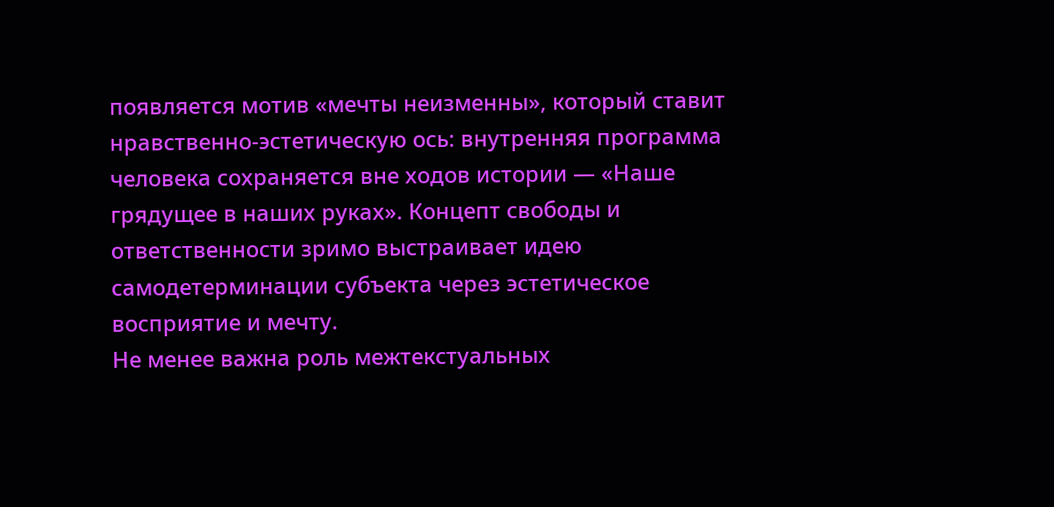появляется мотив «мечты неизменны», который ставит нравственно-эстетическую ось: внутренняя программа человека сохраняется вне ходов истории — «Наше грядущее в наших руках». Концепт свободы и ответственности зримо выстраивает идею самодетерминации субъекта через эстетическое восприятие и мечту.
Не менее важна роль межтекстуальных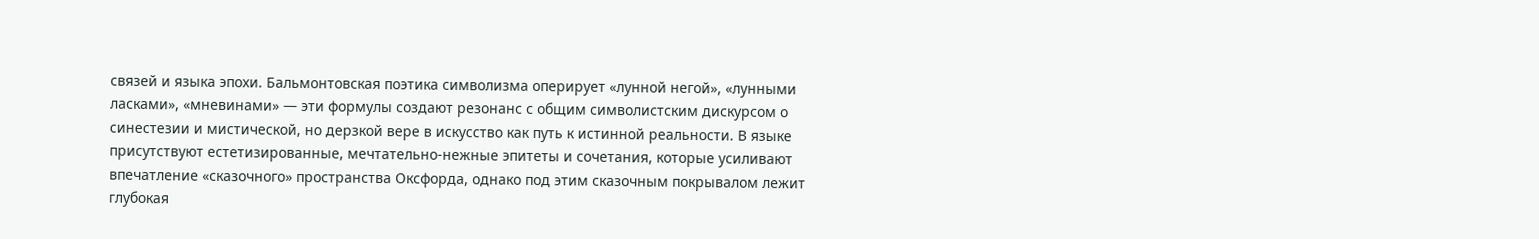связей и языка эпохи. Бальмонтовская поэтика символизма оперирует «лунной негой», «лунными ласками», «мневинами» — эти формулы создают резонанс с общим символистским дискурсом о синестезии и мистической, но дерзкой вере в искусство как путь к истинной реальности. В языке присутствуют естетизированные, мечтательно-нежные эпитеты и сочетания, которые усиливают впечатление «сказочного» пространства Оксфорда, однако под этим сказочным покрывалом лежит глубокая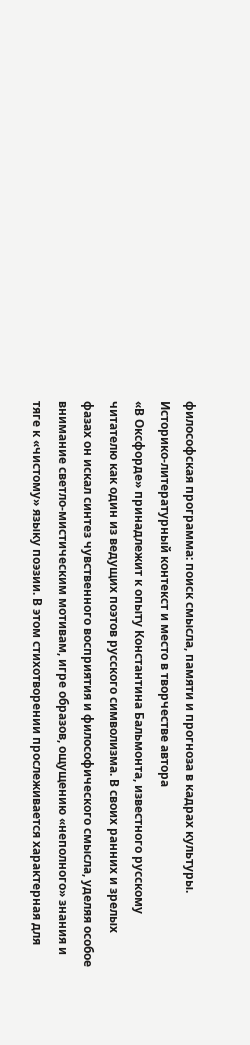философская программа: поиск смысла, памяти и прогноза в кадрах культуры.
Историко-литературный контекст и место в творчестве автора
«В Оксфорде» принадлежит к опыту Константина Бальмонта, известного русскому читателю как один из ведущих поэтов русского символизма. В своих ранних и зрелых фазах он искал синтез чувственного восприятия и философического смысла, уделяя особое внимание светло-мистическим мотивам, игре образов, ощущению «неполного» знания и тяге к «чистому» языку поэзии. В этом стихотворении прослеживается характерная для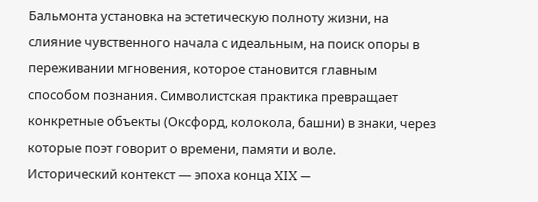Бальмонта установка на эстетическую полноту жизни, на слияние чувственного начала с идеальным, на поиск опоры в переживании мгновения, которое становится главным способом познания. Символистская практика превращает конкретные объекты (Оксфорд, колокола, башни) в знаки, через которые поэт говорит о времени, памяти и воле.
Исторический контекст — эпоха конца XIX —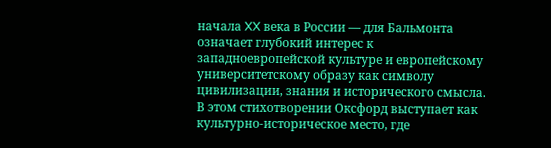начала XX века в России — для Бальмонта означает глубокий интерес к западноевропейской культуре и европейскому университетскому образу как символу цивилизации, знания и исторического смысла. В этом стихотворении Оксфорд выступает как культурно-историческое место, где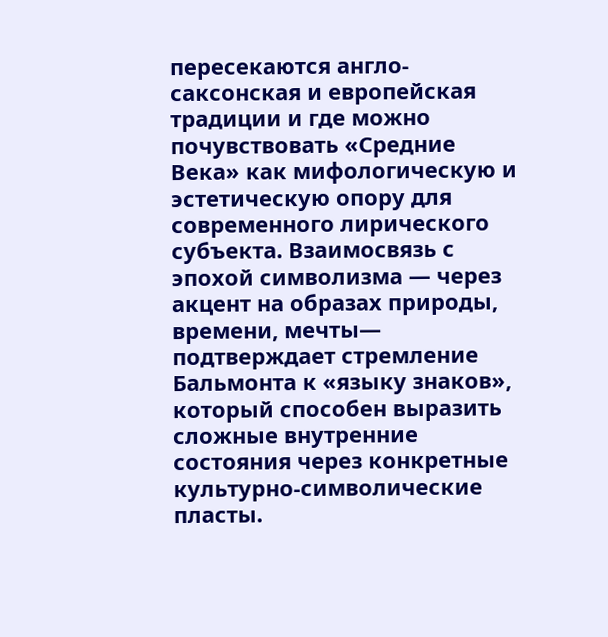пересекаются англо-саксонская и европейская традиции и где можно почувствовать «Средние Века» как мифологическую и эстетическую опору для современного лирического субъекта. Взаимосвязь с эпохой символизма — через акцент на образах природы, времени, мечты— подтверждает стремление Бальмонта к «языку знаков», который способен выразить сложные внутренние состояния через конкретные культурно-символические пласты.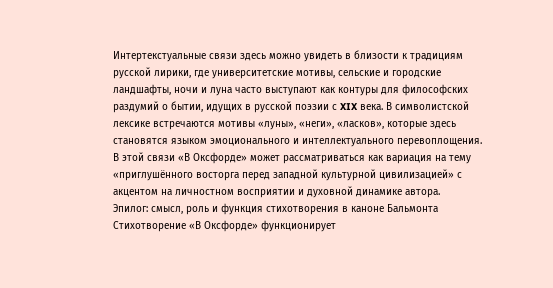Интертекстуальные связи здесь можно увидеть в близости к традициям русской лирики, где университетские мотивы, сельские и городские ландшафты, ночи и луна часто выступают как контуры для философских раздумий о бытии, идущих в русской поэзии с XIX века. В символистской лексике встречаются мотивы «луны», «неги», «ласков», которые здесь становятся языком эмоционального и интеллектуального перевоплощения. В этой связи «В Оксфорде» может рассматриваться как вариация на тему «приглушённого восторга перед западной культурной цивилизацией» с акцентом на личностном восприятии и духовной динамике автора.
Эпилог: смысл, роль и функция стихотворения в каноне Бальмонта
Стихотворение «В Оксфорде» функционирует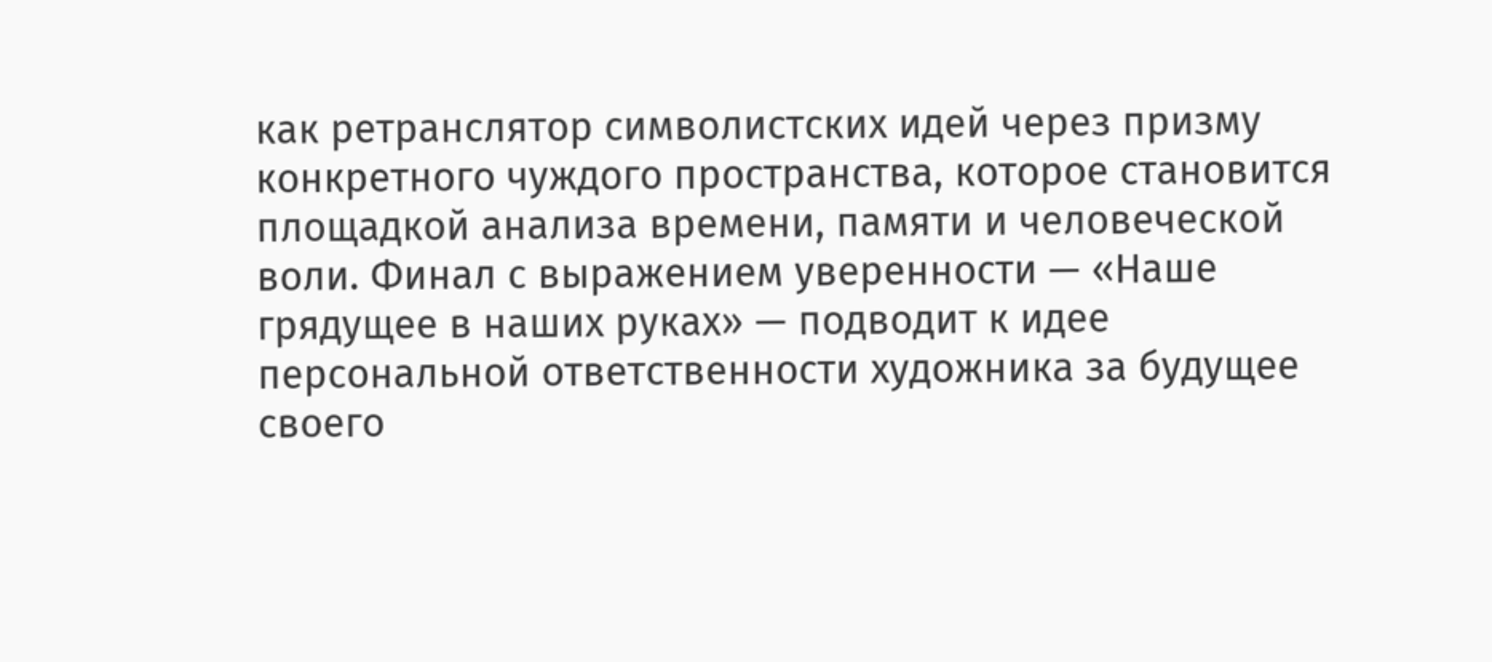как ретранслятор символистских идей через призму конкретного чуждого пространства, которое становится площадкой анализа времени, памяти и человеческой воли. Финал с выражением уверенности — «Наше грядущее в наших руках» — подводит к идее персональной ответственности художника за будущее своего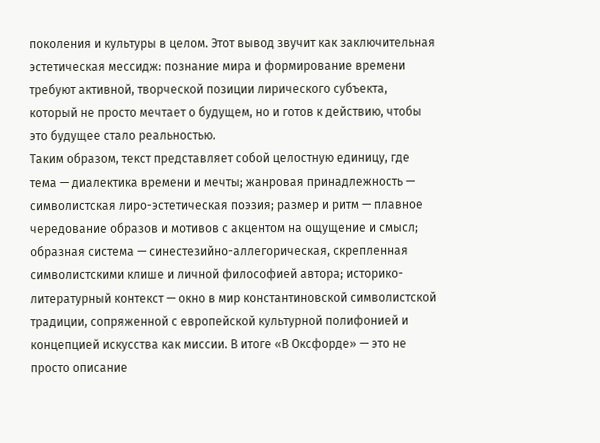поколения и культуры в целом. Этот вывод звучит как заключительная эстетическая мессидж: познание мира и формирование времени требуют активной, творческой позиции лирического субъекта, который не просто мечтает о будущем, но и готов к действию, чтобы это будущее стало реальностью.
Таким образом, текст представляет собой целостную единицу, где тема — диалектика времени и мечты; жанровая принадлежность — символистская лиро-эстетическая поэзия; размер и ритм — плавное чередование образов и мотивов с акцентом на ощущение и смысл; образная система — синестезийно-аллегорическая, скрепленная символистскими клише и личной философией автора; историко-литературный контекст — окно в мир константиновской символистской традиции, сопряженной с европейской культурной полифонией и концепцией искусства как миссии. В итоге «В Оксфорде» — это не просто описание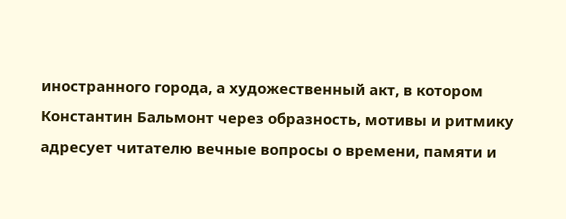иностранного города, а художественный акт, в котором Константин Бальмонт через образность, мотивы и ритмику адресует читателю вечные вопросы о времени, памяти и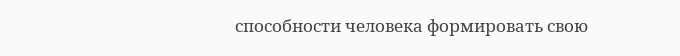способности человека формировать свою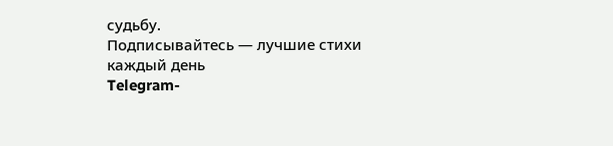судьбу.
Подписывайтесь — лучшие стихи каждый день
Telegram-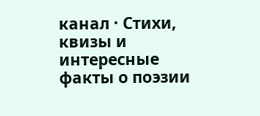канал · Стихи, квизы и интересные факты о поэзии